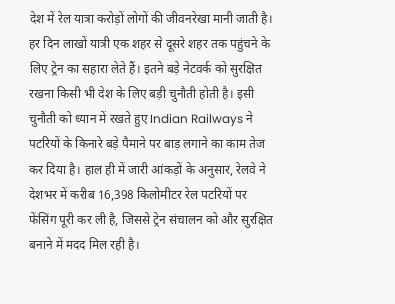देश में रेल यात्रा करोड़ों लोगों की जीवनरेखा मानी जाती है। हर दिन लाखों यात्री एक शहर से दूसरे शहर तक पहुंचने के लिए ट्रेन का सहारा लेते हैं। इतने बड़े नेटवर्क को सुरक्षित रखना किसी भी देश के लिए बड़ी चुनौती होती है। इसी चुनौती को ध्यान में रखते हुए Indian Railways ने पटरियों के किनारे बड़े पैमाने पर बाड़ लगाने का काम तेज कर दिया है। हाल ही में जारी आंकड़ों के अनुसार, रेलवे ने देशभर में करीब 16,398 किलोमीटर रेल पटरियों पर फेंसिंग पूरी कर ली है, जिससे ट्रेन संचालन को और सुरक्षित बनाने में मदद मिल रही है।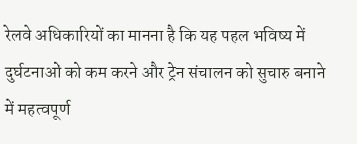रेलवे अधिकारियों का मानना है कि यह पहल भविष्य में दुर्घटनाओं को कम करने और ट्रेन संचालन को सुचारु बनाने में महत्वपूर्ण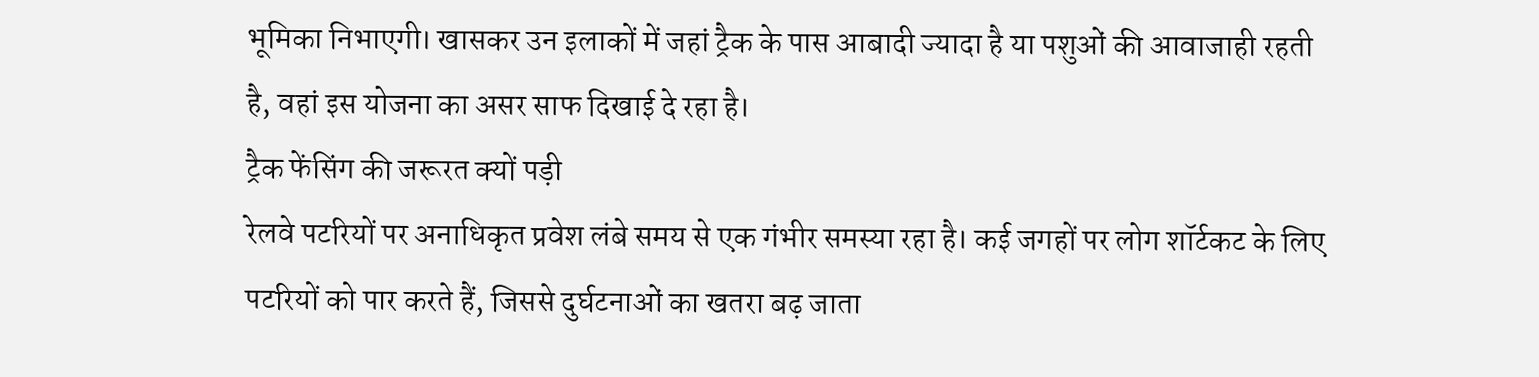भूमिका निभाएगी। खासकर उन इलाकों में जहां ट्रैक के पास आबादी ज्यादा है या पशुओं की आवाजाही रहती है, वहां इस योजना का असर साफ दिखाई दे रहा है।
ट्रैक फेंसिंग की जरूरत क्यों पड़ी
रेलवे पटरियों पर अनाधिकृत प्रवेश लंबे समय से एक गंभीर समस्या रहा है। कई जगहों पर लोग शॉर्टकट के लिए पटरियों को पार करते हैं, जिससे दुर्घटनाओं का खतरा बढ़ जाता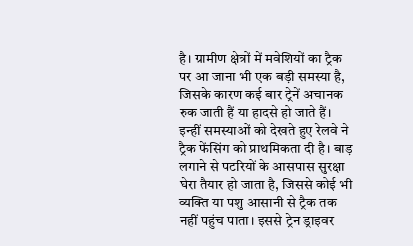है। ग्रामीण क्षेत्रों में मवेशियों का ट्रैक पर आ जाना भी एक बड़ी समस्या है, जिसके कारण कई बार ट्रेनें अचानक रुक जाती हैं या हादसे हो जाते हैं। इन्हीं समस्याओं को देखते हुए रेलवे ने ट्रैक फेंसिंग को प्राथमिकता दी है। बाड़ लगाने से पटरियों के आसपास सुरक्षा घेरा तैयार हो जाता है, जिससे कोई भी व्यक्ति या पशु आसानी से ट्रैक तक नहीं पहुंच पाता। इससे ट्रेन ड्राइवर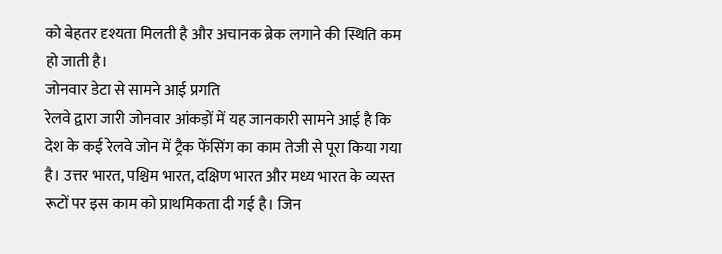को बेहतर दृश्यता मिलती है और अचानक ब्रेक लगाने की स्थिति कम हो जाती है।
जोनवार डेटा से सामने आई प्रगति
रेलवे द्वारा जारी जोनवार आंकड़ों में यह जानकारी सामने आई है कि देश के कई रेलवे जोन में ट्रैक फेंसिंग का काम तेजी से पूरा किया गया है। उत्तर भारत, पश्चिम भारत, दक्षिण भारत और मध्य भारत के व्यस्त रूटों पर इस काम को प्राथमिकता दी गई है। जिन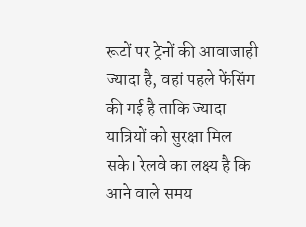रूटों पर ट्रेनों की आवाजाही ज्यादा है, वहां पहले फेंसिंग की गई है ताकि ज्यादा यात्रियों को सुरक्षा मिल सके। रेलवे का लक्ष्य है कि आने वाले समय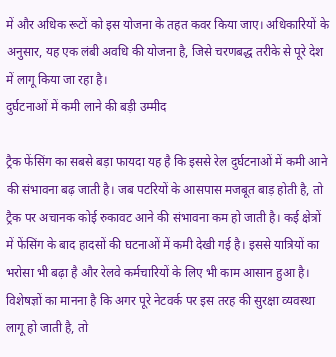में और अधिक रूटों को इस योजना के तहत कवर किया जाए। अधिकारियों के अनुसार, यह एक लंबी अवधि की योजना है, जिसे चरणबद्ध तरीके से पूरे देश में लागू किया जा रहा है।
दुर्घटनाओं में कमी लाने की बड़ी उम्मीद

ट्रैक फेंसिंग का सबसे बड़ा फायदा यह है कि इससे रेल दुर्घटनाओं में कमी आने की संभावना बढ़ जाती है। जब पटरियों के आसपास मजबूत बाड़ होती है, तो ट्रैक पर अचानक कोई रुकावट आने की संभावना कम हो जाती है। कई क्षेत्रों में फेंसिंग के बाद हादसों की घटनाओं में कमी देखी गई है। इससे यात्रियों का भरोसा भी बढ़ा है और रेलवे कर्मचारियों के लिए भी काम आसान हुआ है। विशेषज्ञों का मानना है कि अगर पूरे नेटवर्क पर इस तरह की सुरक्षा व्यवस्था लागू हो जाती है, तो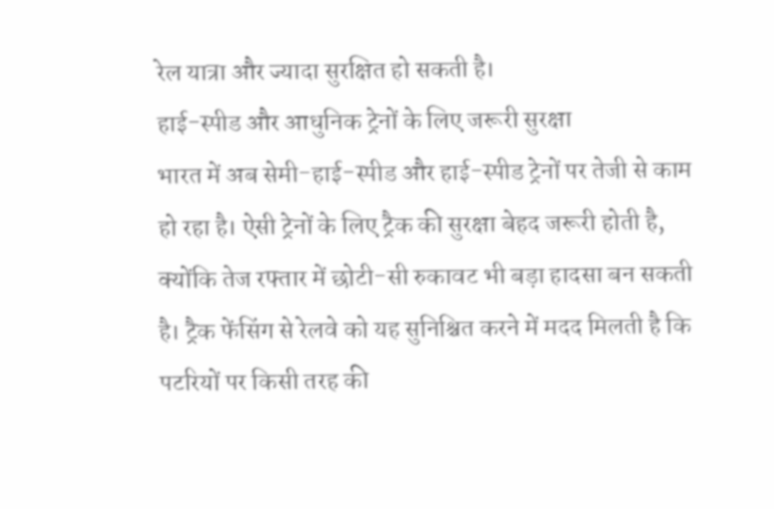रेल यात्रा और ज्यादा सुरक्षित हो सकती है।
हाई-स्पीड और आधुनिक ट्रेनों के लिए जरूरी सुरक्षा
भारत में अब सेमी-हाई-स्पीड और हाई-स्पीड ट्रेनों पर तेजी से काम हो रहा है। ऐसी ट्रेनों के लिए ट्रैक की सुरक्षा बेहद जरूरी होती है, क्योंकि तेज रफ्तार में छोटी-सी रुकावट भी बड़ा हादसा बन सकती है। ट्रैक फेंसिंग से रेलवे को यह सुनिश्चित करने में मदद मिलती है कि पटरियों पर किसी तरह की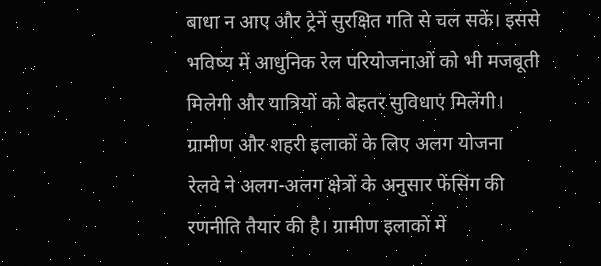बाधा न आए और ट्रेनें सुरक्षित गति से चल सकें। इससे भविष्य में आधुनिक रेल परियोजनाओं को भी मजबूती मिलेगी और यात्रियों को बेहतर सुविधाएं मिलेंगी।
ग्रामीण और शहरी इलाकों के लिए अलग योजना
रेलवे ने अलग-अलग क्षेत्रों के अनुसार फेंसिंग की रणनीति तैयार की है। ग्रामीण इलाकों में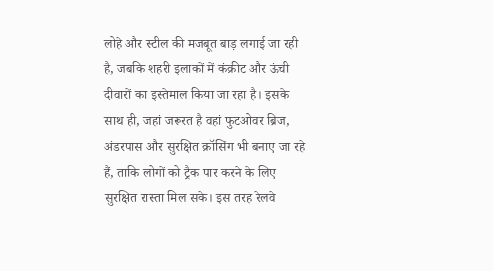लोहे और स्टील की मजबूत बाड़ लगाई जा रही है, जबकि शहरी इलाकों में कंक्रीट और ऊंची दीवारों का इस्तेमाल किया जा रहा है। इसके साथ ही, जहां जरूरत है वहां फुटओवर ब्रिज, अंडरपास और सुरक्षित क्रॉसिंग भी बनाए जा रहे हैं, ताकि लोगों को ट्रैक पार करने के लिए सुरक्षित रास्ता मिल सके। इस तरह रेलवे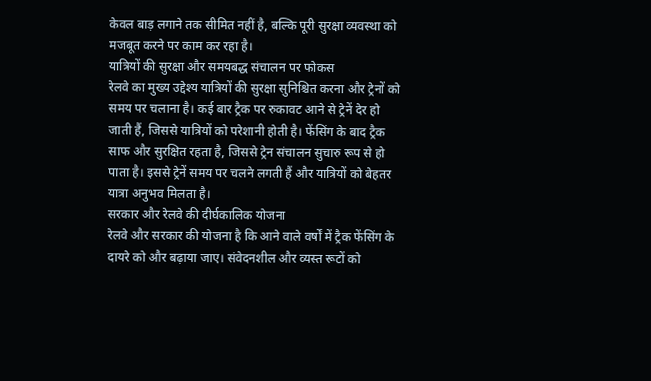केवल बाड़ लगाने तक सीमित नहीं है, बल्कि पूरी सुरक्षा व्यवस्था को मजबूत करने पर काम कर रहा है।
यात्रियों की सुरक्षा और समयबद्ध संचालन पर फोकस
रेलवे का मुख्य उद्देश्य यात्रियों की सुरक्षा सुनिश्चित करना और ट्रेनों को समय पर चलाना है। कई बार ट्रैक पर रुकावट आने से ट्रेनें देर हो जाती हैं, जिससे यात्रियों को परेशानी होती है। फेंसिंग के बाद ट्रैक साफ और सुरक्षित रहता है, जिससे ट्रेन संचालन सुचारु रूप से हो पाता है। इससे ट्रेनें समय पर चलने लगती हैं और यात्रियों को बेहतर यात्रा अनुभव मिलता है।
सरकार और रेलवे की दीर्घकालिक योजना
रेलवे और सरकार की योजना है कि आने वाले वर्षों में ट्रैक फेंसिंग के दायरे को और बढ़ाया जाए। संवेदनशील और व्यस्त रूटों को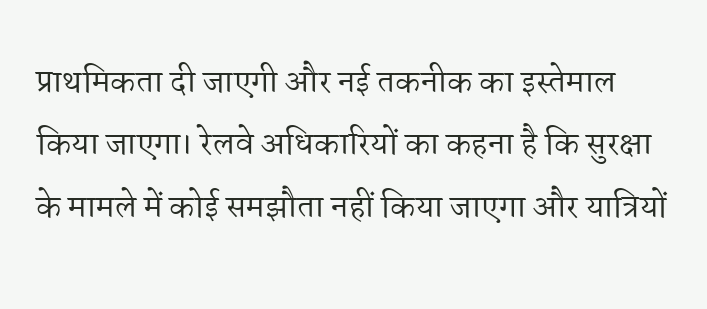प्राथमिकता दी जाएगी और नई तकनीक का इस्तेमाल किया जाएगा। रेलवे अधिकारियों का कहना है कि सुरक्षा के मामले में कोई समझौता नहीं किया जाएगा और यात्रियों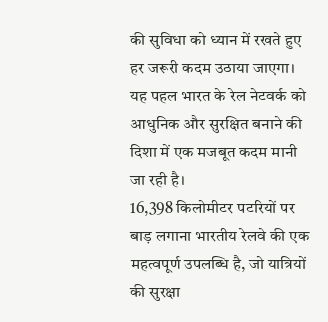की सुविधा को ध्यान में रखते हुए हर जरूरी कदम उठाया जाएगा। यह पहल भारत के रेल नेटवर्क को आधुनिक और सुरक्षित बनाने की दिशा में एक मजबूत कदम मानी जा रही है।
16,398 किलोमीटर पटरियों पर बाड़ लगाना भारतीय रेलवे की एक महत्वपूर्ण उपलब्धि है, जो यात्रियों की सुरक्षा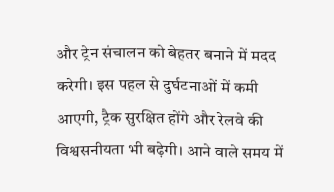और ट्रेन संचालन को बेहतर बनाने में मदद करेगी। इस पहल से दुर्घटनाओं में कमी आएगी, ट्रैक सुरक्षित होंगे और रेलवे की विश्वसनीयता भी बढ़ेगी। आने वाले समय में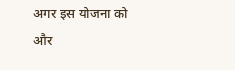अगर इस योजना को और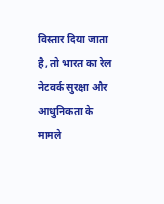विस्तार दिया जाता है, तो भारत का रेल नेटवर्क सुरक्षा और आधुनिकता के मामले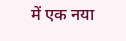में एक नया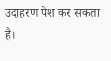उदाहरण पेश कर सकता है।